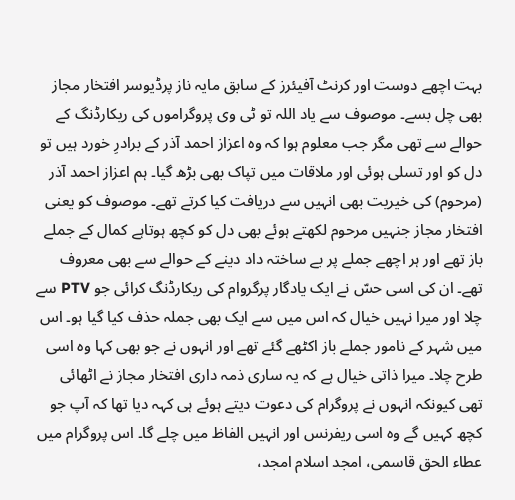بہت اچھے دوست اور کرنٹ آفیئرز کے سابق مایہ ناز پرڈیوسر افتخار مجاز بھی چل بسے۔ موصوف سے یاد اللہ تو ٹی وی پروگراموں کی ریکارڈنگ کے حوالے سے تھی مگر جب معلوم ہوا کہ وہ اعزاز احمد آذر کے برادرِ خورد ہیں تو دل کو اور تسلی ہوئی اور ملاقات میں تپاک بھی بڑھ گیا۔ ہم اعزاز احمد آذر (مرحوم) کی خیریت بھی انہیں سے دریافت کیا کرتے تھے۔ موصوف کو یعنی افتخار مجاز جنہیں مرحوم لکھتے ہوئے بھی دل کو کچھ ہوتاہے کمال کے جملے باز تھے اور ہر اچھے جملے پر بے ساختہ داد دینے کے حوالے سے بھی معروف تھے۔ ان کی اسی حسّ نے ایک یادگار پرگروام کی ریکارڈنگ کرائی جو PTV سے چلا اور میرا نہیں خیال کہ اس میں سے ایک بھی جملہ حذف کیا گیا ہو۔ اس میں شہر کے نامور جملے باز اکٹھے گئے تھے اور انہوں نے جو بھی کہا وہ اسی طرح چلا۔ میرا ذاتی خیال ہے کہ یہ ساری ذمہ داری افتخار مجاز نے اٹھائی تھی کیونکہ انہوں نے پروگرام کی دعوت دیتے ہوئے ہی کہہ دیا تھا کہ آپ جو کچھ کہیں گے وہ اسی ریفرنس اور انہیں الفاظ میں چلے گا۔ اس پروگرام میں عطاء الحق قاسمی، امجد اسلام امجد،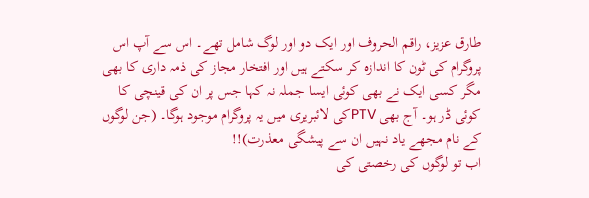طارق عزیز، راقم الحروف اور ایک دو اور لوگ شامل تھے۔ اس سے آپ اس پروگرام کی ٹون کا اندازہ کر سکتے ہیں اور افتخار مجاز کی ذمہ داری کا بھی مگر کسی ایک نے بھی کوئی ایسا جملہ نہ کہا جس پر ان کی قینچی کا کوئی ڈر ہو۔ آج بھی PTVکی لائبریری میں یہ پروگرام موجود ہوگا۔ (جن لوگوں کے نام مجھے یاد نہیں ان سے پیشگی معذرت)!!
اب تو لوگوں کی رخصتی کی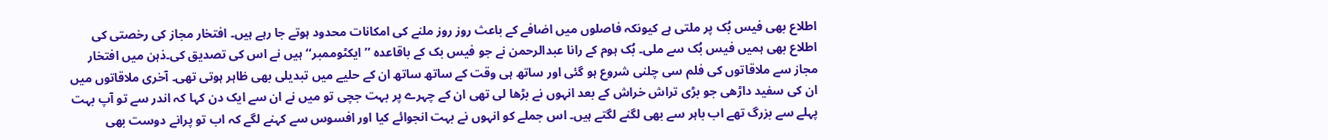اطلاع بھی فیس بُک پر ملتی ہے کیونکہ فاصلوں میں اضافے کے باعث روز روز ملنے کی امکانات محدود ہوتے جا رہے ہیں۔ افتخار مجاز کی رخصتی کی اطلاع بھی ہمیں فیس بُک سے ملی۔ بُک ہوم کے رانا عبدالرحمن نے جو فیس بک کے باقاعدہ ’’ایکٹوممبر‘‘ہیں نے اس کی تصدیق کی۔ذہن میں افتخار مجاز سے ملاقاتوں کی فلم سی چلنی شروع ہو گئی اور ساتھ ہی وقت کے ساتھ ساتھ ان کے حلیے میں تبدیلی بھی ظاہر ہوتی تھی۔ آخری ملاقاتوں میں ان کی سفید داڑھی جو بڑی تراش خراش کے بعد انہوں نے بڑھا لی تھی ان کے چہرے پر بہت جچی تو میں نے ان سے ایک دن کہا کہ اندر سے تو آپ بہت پہلے سے بزرگ تھے اب باہر سے بھی لگنے لگتے ہیں۔ اس جملے کو انہوں نے بہت انجوائے کیا اور افسوس سے کہنے لگے کہ اب تو پرانے دوست بھی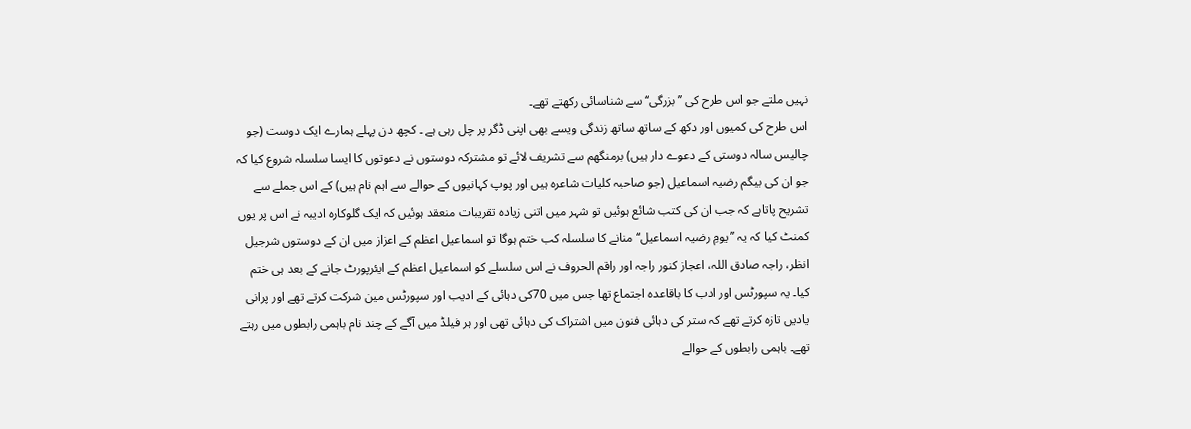نہیں ملتے جو اس طرح کی ’’بزرگی‘‘ سے شناسائی رکھتے تھے۔
اس طرح کی کمیوں اور دکھ کے ساتھ ساتھ زندگی ویسے بھی اپنی ڈگر پر چل رہی ہے ۔ کچھ دن پہلے ہمارے ایک دوست (جو چالیس سالہ دوستی کے دعوے دار ہیں) برمنگھم سے تشریف لائے تو مشترکہ دوستوں نے دعوتوں کا ایسا سلسلہ شروع کیا کہ جو ان کی بیگم رضیہ اسماعیل (جو صاحبہ کلیات شاعرہ ہیں اور پوپ کہانیوں کے حوالے سے اہم نام ہیں) کے اس جملے سے تشریح پاتاہے کہ جب ان کی کتب شائع ہوئیں تو شہر میں اتنی زیادہ تقریبات منعقد ہوئیں کہ ایک گلوکارہ ادیبہ نے اس پر یوں کمنٹ کیا کہ یہ ’’یومِ رضیہ اسماعیل‘‘ منانے کا سلسلہ کب ختم ہوگا تو اسماعیل اعظم کے اعزاز میں ان کے دوستوں شرجیل انظر، راجہ صادق اللہ، اعجاز کنور راجہ اور راقم الحروف نے اس سلسلے کو اسماعیل اعظم کے ایئرپورٹ جانے کے بعد ہی ختم کیا۔ یہ سپورٹس اور ادب کا باقاعدہ اجتماع تھا جس میں 70کی دہائی کے ادیب اور سپورٹس مین شرکت کرتے تھے اور پرانی یادیں تازہ کرتے تھے کہ ستر کی دہائی فنون میں اشتراک کی دہائی تھی اور ہر فیلڈ میں آگے کے چند نام باہمی رابطوں میں رہتے تھے۔ باہمی رابطوں کے حوالے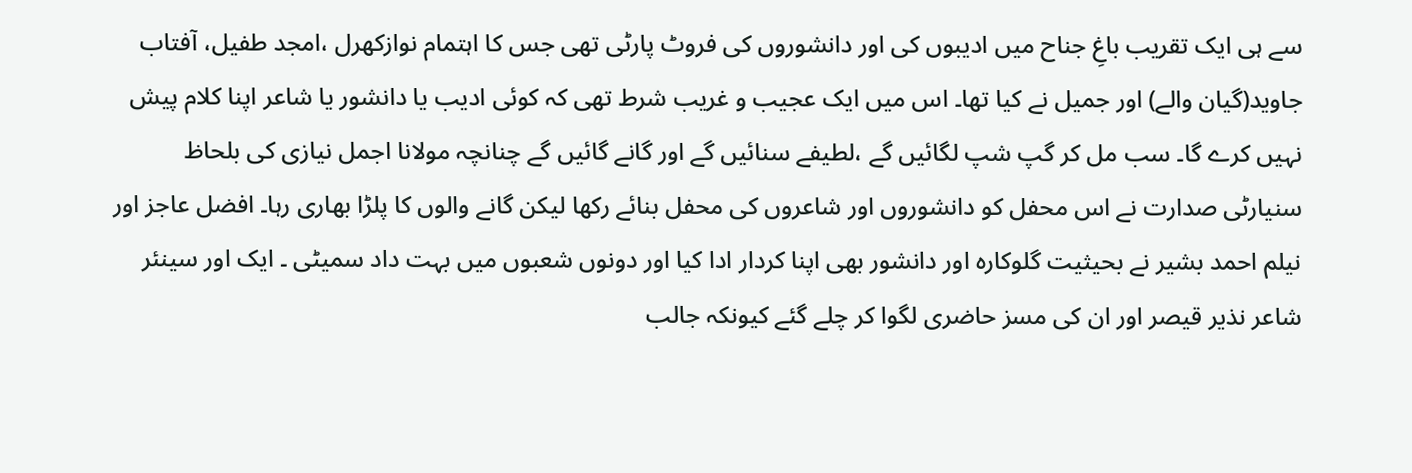سے ہی ایک تقریب باغِ جناح میں ادیبوں کی اور دانشوروں کی فروٹ پارٹی تھی جس کا اہتمام نوازکھرل ،امجد طفیل، آفتاب جاوید(گیان والے) اور جمیل نے کیا تھا۔ اس میں ایک عجیب و غریب شرط تھی کہ کوئی ادیب یا دانشور یا شاعر اپنا کلام پیش نہیں کرے گا۔ سب مل کر گپ شپ لگائیں گے ،لطیفے سنائیں گے اور گانے گائیں گے چنانچہ مولانا اجمل نیازی کی بلحاظ سنیارٹی صدارت نے اس محفل کو دانشوروں اور شاعروں کی محفل بنائے رکھا لیکن گانے والوں کا پلڑا بھاری رہا۔ افضل عاجز اور نیلم احمد بشیر نے بحیثیت گلوکارہ اور دانشور بھی اپنا کردار ادا کیا اور دونوں شعبوں میں بہت داد سمیٹی ۔ ایک اور سینئر شاعر نذیر قیصر اور ان کی مسز حاضری لگوا کر چلے گئے کیونکہ جالب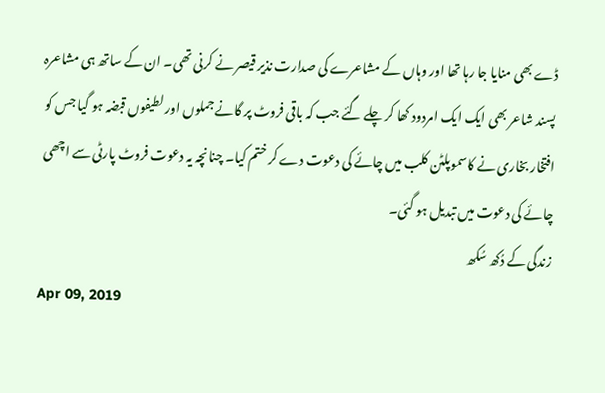ڈے بھی منایا جا رہا تھا اور وہاں کے مشاعرے کی صدارت نذیر قیصر نے کرنی تھی۔ ان کے ساتھ ہی مشاعرہ پسند شاعر بھی ایک ایک امردود کھا کر چلے گئے جب کہ باقی فروٹ پر گانے جملوں اور لطیفوں قبضہ ہو گیا جس کو افتخار بخاری نے کاسموپلٹن کلب میں چائے کی دعوت دے کر ختم کیا۔ چنانچہ یہ دعوت فروٹ پارٹی سے اچھی چائے کی دعوت میں تبدیل ہو گئی۔
زندگی کے دُکھ سُکھ
Apr 09, 2019